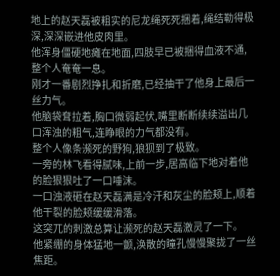地上的赵天磊被粗实的尼龙绳死死捆着,绳结勒得极深,深深嵌进他皮肉里。
他浑身僵硬地瘫在地面,四肢早已被捆得血液不通,整个人奄奄一息。
刚才一番剧烈挣扎和折磨,已经抽干了他身上最后一丝力气。
他脑袋耷拉着,胸口微弱起伏,嘴里断断续续溢出几口浑浊的粗气,连睁眼的力气都没有。
整个人像条濒死的野狗,狼狈到了极致。
一旁的林飞看得腻味,上前一步,居高临下地对着他的脸狠狠吐了一口唾沫。
一口浊液砸在赵天磊满是冷汗和灰尘的脸颊上,顺着他干裂的脸颊缓缓滑落。
这突兀的刺激总算让濒死的赵天磊激灵了一下。
他紧绷的身体猛地一颤,涣散的瞳孔慢慢聚拢了一丝焦距。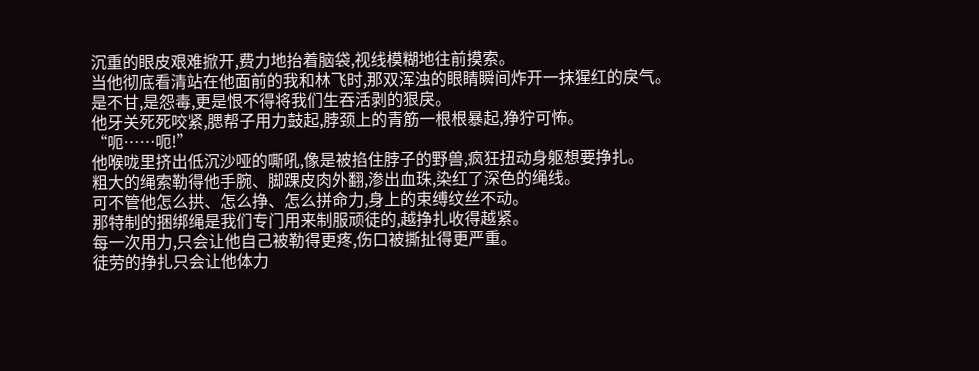沉重的眼皮艰难掀开,费力地抬着脑袋,视线模糊地往前摸索。
当他彻底看清站在他面前的我和林飞时,那双浑浊的眼睛瞬间炸开一抹猩红的戾气。
是不甘,是怨毒,更是恨不得将我们生吞活剥的狠戾。
他牙关死死咬紧,腮帮子用力鼓起,脖颈上的青筋一根根暴起,狰狞可怖。
“呃……呃!”
他喉咙里挤出低沉沙哑的嘶吼,像是被掐住脖子的野兽,疯狂扭动身躯想要挣扎。
粗大的绳索勒得他手腕、脚踝皮肉外翻,渗出血珠,染红了深色的绳线。
可不管他怎么拱、怎么挣、怎么拼命力,身上的束缚纹丝不动。
那特制的捆绑绳是我们专门用来制服顽徒的,越挣扎收得越紧。
每一次用力,只会让他自己被勒得更疼,伤口被撕扯得更严重。
徒劳的挣扎只会让他体力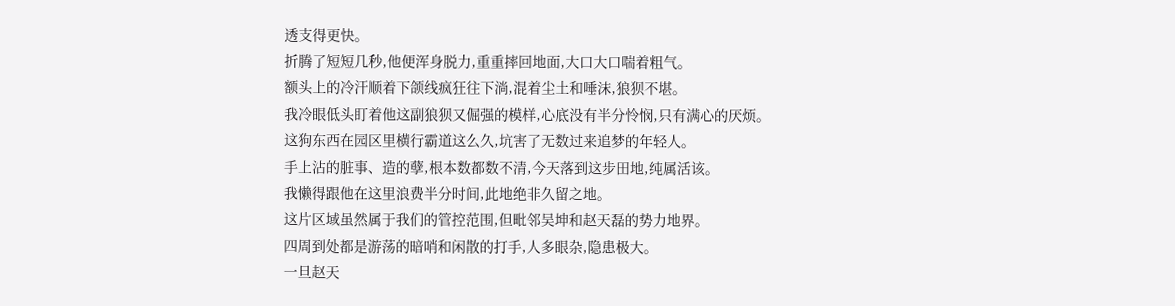透支得更快。
折腾了短短几秒,他便浑身脱力,重重摔回地面,大口大口喘着粗气。
额头上的冷汗顺着下颌线疯狂往下淌,混着尘土和唾沫,狼狈不堪。
我冷眼低头盯着他这副狼狈又倔强的模样,心底没有半分怜悯,只有满心的厌烦。
这狗东西在园区里横行霸道这么久,坑害了无数过来追梦的年轻人。
手上沾的脏事、造的孽,根本数都数不清,今天落到这步田地,纯属活该。
我懒得跟他在这里浪费半分时间,此地绝非久留之地。
这片区域虽然属于我们的管控范围,但毗邻吴坤和赵天磊的势力地界。
四周到处都是游荡的暗哨和闲散的打手,人多眼杂,隐患极大。
一旦赵天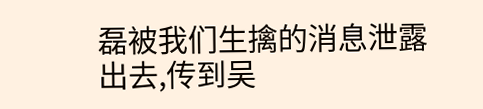磊被我们生擒的消息泄露出去,传到吴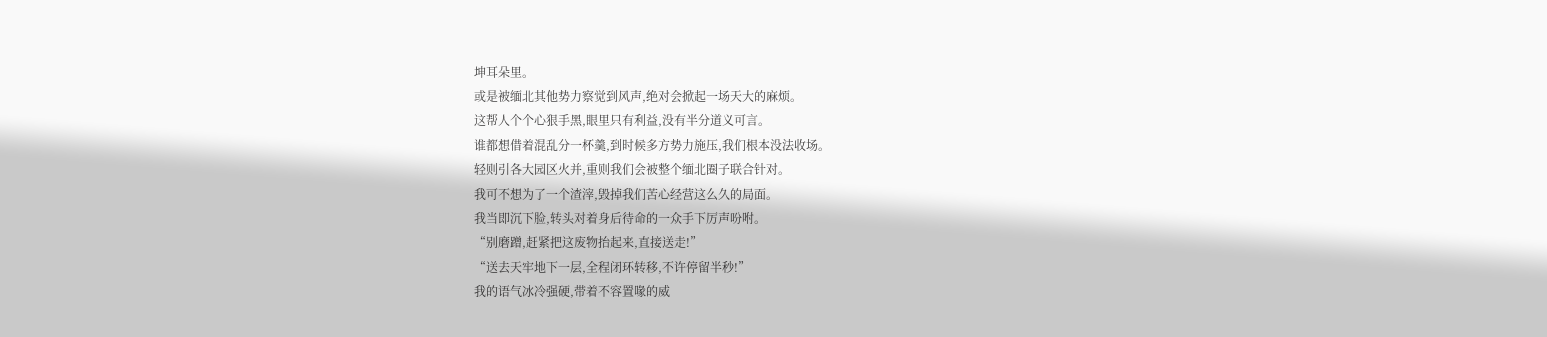坤耳朵里。
或是被缅北其他势力察觉到风声,绝对会掀起一场天大的麻烦。
这帮人个个心狠手黑,眼里只有利益,没有半分道义可言。
谁都想借着混乱分一杯羹,到时候多方势力施压,我们根本没法收场。
轻则引各大园区火并,重则我们会被整个缅北圈子联合针对。
我可不想为了一个渣滓,毁掉我们苦心经营这么久的局面。
我当即沉下脸,转头对着身后待命的一众手下厉声吩咐。
“别磨蹭,赶紧把这废物抬起来,直接送走!”
“送去天牢地下一层,全程闭环转移,不许停留半秒!”
我的语气冰冷强硬,带着不容置喙的威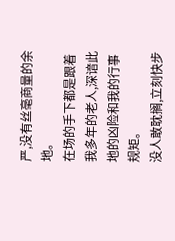严,没有丝毫商量的余地。
在场的手下都是跟着我多年的老人,深谙此地的凶险和我的行事规矩。
没人敢耽搁,立刻快步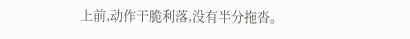上前,动作干脆利落,没有半分拖沓。